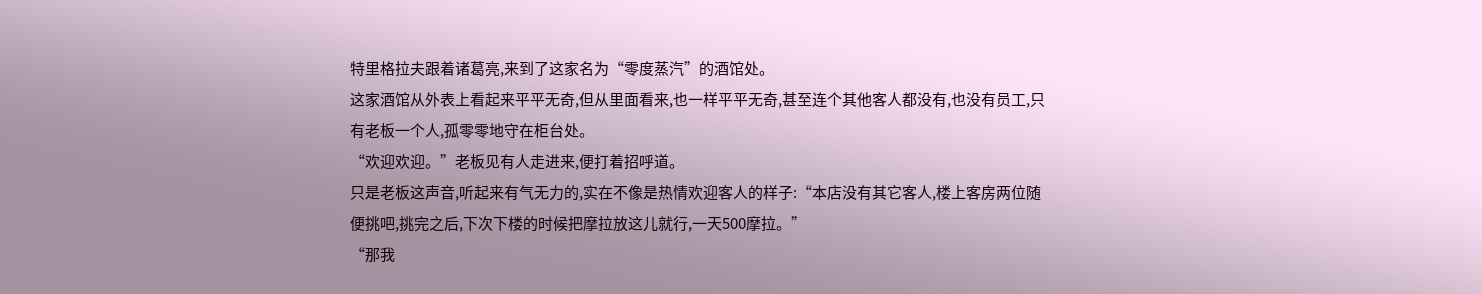特里格拉夫跟着诸葛亮,来到了这家名为“零度蒸汽”的酒馆处。
这家酒馆从外表上看起来平平无奇,但从里面看来,也一样平平无奇,甚至连个其他客人都没有,也没有员工,只有老板一个人,孤零零地守在柜台处。
“欢迎欢迎。”老板见有人走进来,便打着招呼道。
只是老板这声音,听起来有气无力的,实在不像是热情欢迎客人的样子:“本店没有其它客人,楼上客房两位随便挑吧,挑完之后,下次下楼的时候把摩拉放这儿就行,一天500摩拉。”
“那我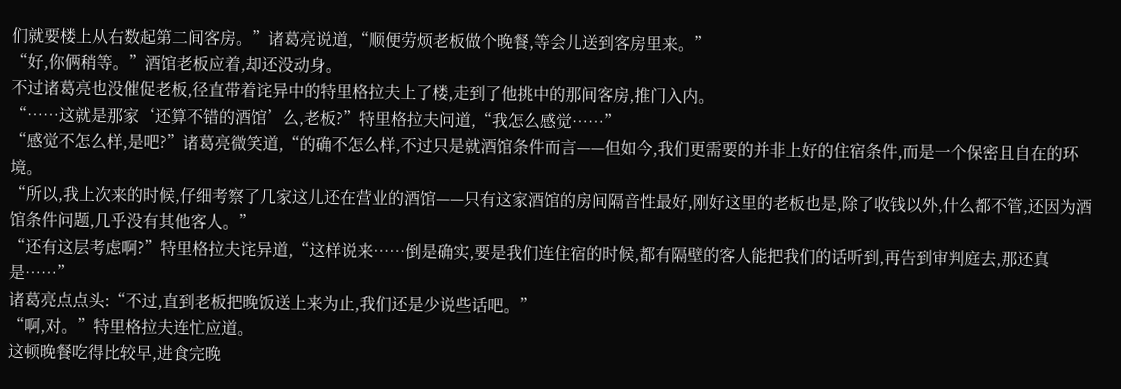们就要楼上从右数起第二间客房。”诸葛亮说道,“顺便劳烦老板做个晚餐,等会儿送到客房里来。”
“好,你俩稍等。”酒馆老板应着,却还没动身。
不过诸葛亮也没催促老板,径直带着诧异中的特里格拉夫上了楼,走到了他挑中的那间客房,推门入内。
“……这就是那家‘还算不错的酒馆’么,老板?”特里格拉夫问道,“我怎么感觉……”
“感觉不怎么样,是吧?”诸葛亮微笑道,“的确不怎么样,不过只是就酒馆条件而言——但如今,我们更需要的并非上好的住宿条件,而是一个保密且自在的环境。
“所以,我上次来的时候,仔细考察了几家这儿还在营业的酒馆——只有这家酒馆的房间隔音性最好,刚好这里的老板也是,除了收钱以外,什么都不管,还因为酒馆条件问题,几乎没有其他客人。”
“还有这层考虑啊?”特里格拉夫诧异道,“这样说来……倒是确实,要是我们连住宿的时候,都有隔壁的客人能把我们的话听到,再告到审判庭去,那还真是……”
诸葛亮点点头:“不过,直到老板把晚饭送上来为止,我们还是少说些话吧。”
“啊,对。”特里格拉夫连忙应道。
这顿晚餐吃得比较早,进食完晚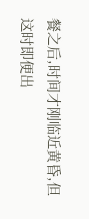餐之后,时间才刚临近黄昏,但这时即便出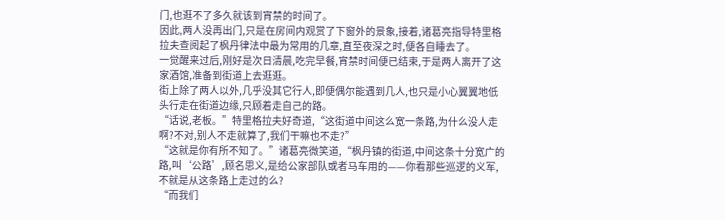门,也逛不了多久就该到宵禁的时间了。
因此,两人没再出门,只是在房间内观赏了下窗外的景象,接着,诸葛亮指导特里格拉夫查阅起了枫丹律法中最为常用的几章,直至夜深之时,便各自睡去了。
一觉醒来过后,刚好是次日清晨,吃完早餐,宵禁时间便已结束,于是两人离开了这家酒馆,准备到街道上去逛逛。
街上除了两人以外,几乎没其它行人,即便偶尔能遇到几人,也只是小心翼翼地低头行走在街道边缘,只顾着走自己的路。
“话说,老板。”特里格拉夫好奇道,“这街道中间这么宽一条路,为什么没人走啊?不对,别人不走就算了,我们干嘛也不走?”
“这就是你有所不知了。”诸葛亮微笑道,“枫丹镇的街道,中间这条十分宽广的路,叫‘公路’,顾名思义,是给公家部队或者马车用的——你看那些巡逻的义军,不就是从这条路上走过的么?
“而我们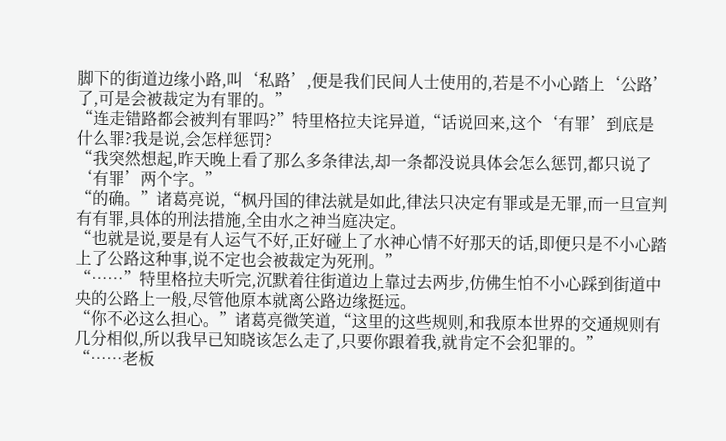脚下的街道边缘小路,叫‘私路’,便是我们民间人士使用的,若是不小心踏上‘公路’了,可是会被裁定为有罪的。”
“连走错路都会被判有罪吗?”特里格拉夫诧异道,“话说回来,这个‘有罪’到底是什么罪?我是说,会怎样惩罚?
“我突然想起,昨天晚上看了那么多条律法,却一条都没说具体会怎么惩罚,都只说了‘有罪’两个字。”
“的确。”诸葛亮说,“枫丹国的律法就是如此,律法只决定有罪或是无罪,而一旦宣判有有罪,具体的刑法措施,全由水之神当庭决定。
“也就是说,要是有人运气不好,正好碰上了水神心情不好那天的话,即便只是不小心踏上了公路这种事,说不定也会被裁定为死刑。”
“……”特里格拉夫听完,沉默着往街道边上靠过去两步,仿佛生怕不小心踩到街道中央的公路上一般,尽管他原本就离公路边缘挺远。
“你不必这么担心。”诸葛亮微笑道,“这里的这些规则,和我原本世界的交通规则有几分相似,所以我早已知晓该怎么走了,只要你跟着我,就肯定不会犯罪的。”
“……老板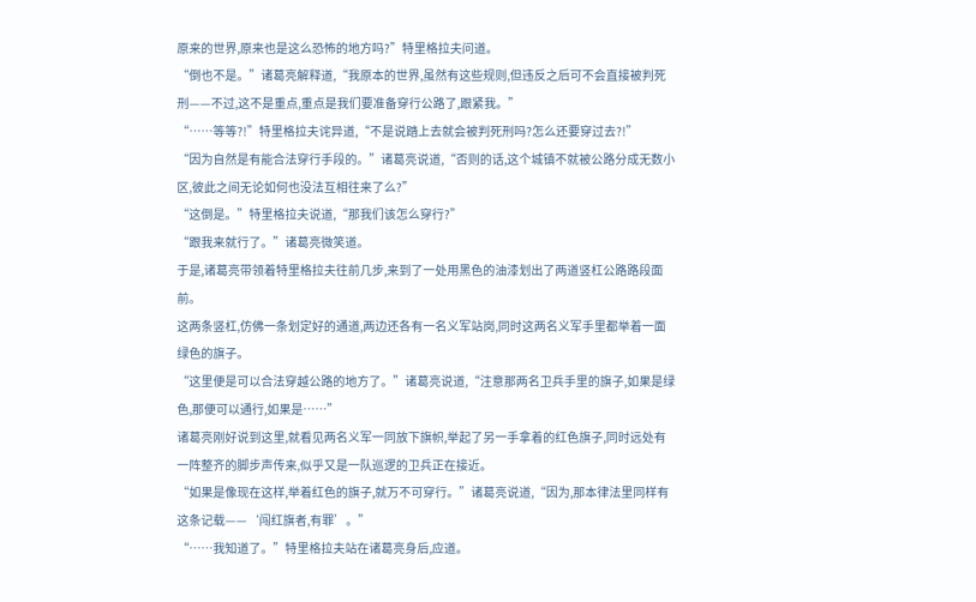原来的世界,原来也是这么恐怖的地方吗?”特里格拉夫问道。
“倒也不是。”诸葛亮解释道,“我原本的世界,虽然有这些规则,但违反之后可不会直接被判死刑——不过,这不是重点,重点是我们要准备穿行公路了,跟紧我。”
“……等等?!”特里格拉夫诧异道,“不是说踏上去就会被判死刑吗?怎么还要穿过去?!”
“因为自然是有能合法穿行手段的。”诸葛亮说道,“否则的话,这个城镇不就被公路分成无数小区,彼此之间无论如何也没法互相往来了么?”
“这倒是。”特里格拉夫说道,“那我们该怎么穿行?”
“跟我来就行了。”诸葛亮微笑道。
于是,诸葛亮带领着特里格拉夫往前几步,来到了一处用黑色的油漆划出了两道竖杠公路路段面前。
这两条竖杠,仿佛一条划定好的通道,两边还各有一名义军站岗,同时这两名义军手里都举着一面绿色的旗子。
“这里便是可以合法穿越公路的地方了。”诸葛亮说道,“注意那两名卫兵手里的旗子,如果是绿色,那便可以通行,如果是……”
诸葛亮刚好说到这里,就看见两名义军一同放下旗帜,举起了另一手拿着的红色旗子,同时远处有一阵整齐的脚步声传来,似乎又是一队巡逻的卫兵正在接近。
“如果是像现在这样,举着红色的旗子,就万不可穿行。”诸葛亮说道,“因为,那本律法里同样有这条记载——‘闯红旗者,有罪’。”
“……我知道了。”特里格拉夫站在诸葛亮身后,应道。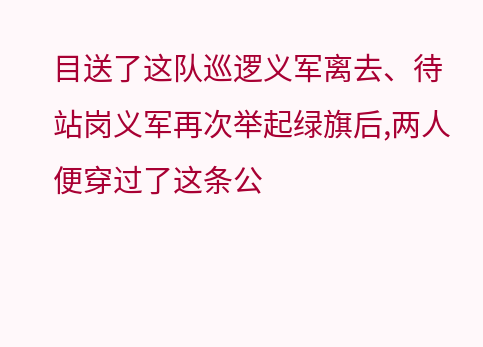目送了这队巡逻义军离去、待站岗义军再次举起绿旗后,两人便穿过了这条公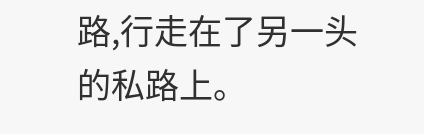路,行走在了另一头的私路上。